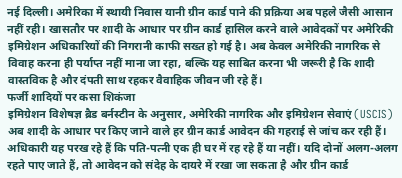नई दिल्ली। अमेरिका में स्थायी निवास यानी ग्रीन कार्ड पाने की प्रक्रिया अब पहले जैसी आसान नहीं रही। खासतौर पर शादी के आधार पर ग्रीन कार्ड हासिल करने वाले आवेदकों पर अमेरिकी इमिग्रेशन अधिकारियों की निगरानी काफी सख्त हो गई है। अब केवल अमेरिकी नागरिक से विवाह करना ही पर्याप्त नहीं माना जा रहा, बल्कि यह साबित करना भी जरूरी है कि शादी वास्तविक है और दंपती साथ रहकर वैवाहिक जीवन जी रहे हैं।
फर्जी शादियों पर कसा शिकंजा
इमिग्रेशन विशेषज्ञ ब्रैड बर्नस्टीन के अनुसार, अमेरिकी नागरिक और इमिग्रेशन सेवाएं (USCIS) अब शादी के आधार पर किए जाने वाले हर ग्रीन कार्ड आवेदन की गहराई से जांच कर रही हैं। अधिकारी यह परख रहे हैं कि पति-पत्नी एक ही घर में रह रहे हैं या नहीं। यदि दोनों अलग-अलग रहते पाए जाते हैं, तो आवेदन को संदेह के दायरे में रखा जा सकता है और ग्रीन कार्ड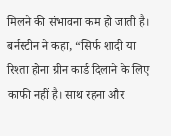मिलने की संभावना कम हो जाती है।
बर्नस्टीन ने कहा, “सिर्फ शादी या रिश्ता होना ग्रीन कार्ड दिलाने के लिए काफी नहीं है। साथ रहना और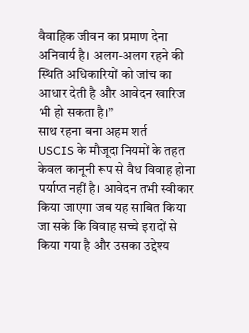वैवाहिक जीवन का प्रमाण देना अनिवार्य है। अलग-अलग रहने की स्थिति अधिकारियों को जांच का आधार देती है और आवेदन खारिज भी हो सकता है।”
साथ रहना बना अहम शर्त
USCIS के मौजूदा नियमों के तहत केवल कानूनी रूप से वैध विवाह होना पर्याप्त नहीं है। आवेदन तभी स्वीकार किया जाएगा जब यह साबित किया जा सके कि विवाह सच्चे इरादों से किया गया है और उसका उद्देश्य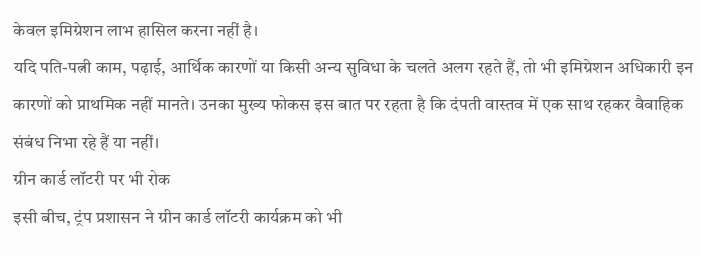केवल इमिग्रेशन लाभ हासिल करना नहीं है।
यदि पति-पत्नी काम, पढ़ाई, आर्थिक कारणों या किसी अन्य सुविधा के चलते अलग रहते हैं, तो भी इमिग्रेशन अधिकारी इन कारणों को प्राथमिक नहीं मानते। उनका मुख्य फोकस इस बात पर रहता है कि दंपती वास्तव में एक साथ रहकर वैवाहिक संबंध निभा रहे हैं या नहीं।
ग्रीन कार्ड लॉटरी पर भी रोक
इसी बीच, ट्रंप प्रशासन ने ग्रीन कार्ड लॉटरी कार्यक्रम को भी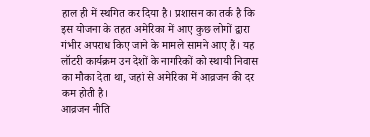हाल ही में स्थगित कर दिया है। प्रशासन का तर्क है कि इस योजना के तहत अमेरिका में आए कुछ लोगों द्वारा गंभीर अपराध किए जाने के मामले सामने आए हैं। यह लॉटरी कार्यक्रम उन देशों के नागरिकों को स्थायी निवास का मौका देता था, जहां से अमेरिका में आव्रजन की दर कम होती है।
आव्रजन नीति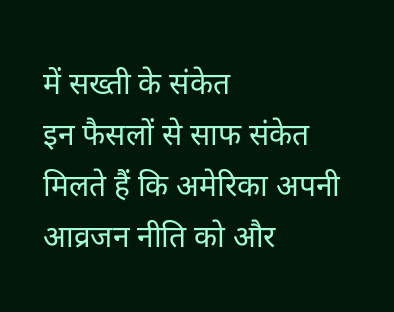में सख्ती के संकेत
इन फैसलों से साफ संकेत मिलते हैं कि अमेरिका अपनी आव्रजन नीति को और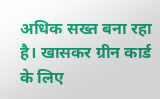अधिक सख्त बना रहा है। खासकर ग्रीन कार्ड के लिए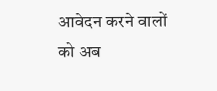आवेदन करने वालों को अब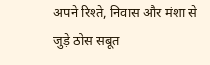अपने रिश्ते, निवास और मंशा से जुड़े ठोस सबूत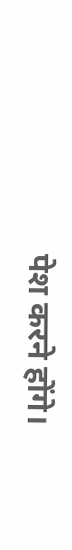पेश करने होंगे।